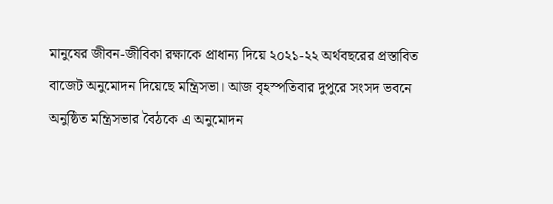মানুষের জীবন-জীবিকা রক্ষাকে প্রাধান্য দিয়ে ২০২১-২২ অর্থবছরের প্রস্তাবিত বাজেট অনুমোদন দিয়েছে মন্ত্রিসভা। আজ বৃহস্পতিবার দুপুরে সংসদ ভবনে অনুষ্ঠিত মন্ত্রিসভার বৈঠকে এ অনুমোদন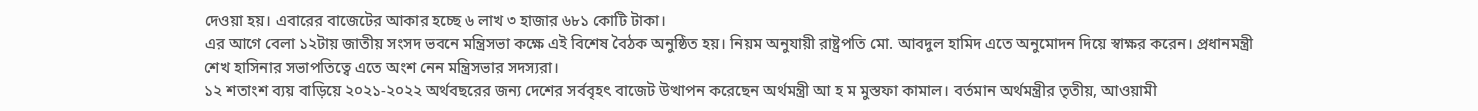দেওয়া হয়। এবারের বাজেটের আকার হচ্ছে ৬ লাখ ৩ হাজার ৬৮১ কোটি টাকা।
এর আগে বেলা ১২টায় জাতীয় সংসদ ভবনে মন্ত্রিসভা কক্ষে এই বিশেষ বৈঠক অনুষ্ঠিত হয়। নিয়ম অনুযায়ী রাষ্ট্রপতি মো. আবদুল হামিদ এতে অনুমোদন দিয়ে স্বাক্ষর করেন। প্রধানমন্ত্রী শেখ হাসিনার সভাপতিত্বে এতে অংশ নেন মন্ত্রিসভার সদস্যরা।
১২ শতাংশ ব্যয় বাড়িয়ে ২০২১-২০২২ অর্থবছরের জন্য দেশের সর্ববৃহৎ বাজেট উত্থাপন করেছেন অর্থমন্ত্রী আ হ ম মুস্তফা কামাল। বর্তমান অর্থমন্ত্রীর তৃতীয়, আওয়ামী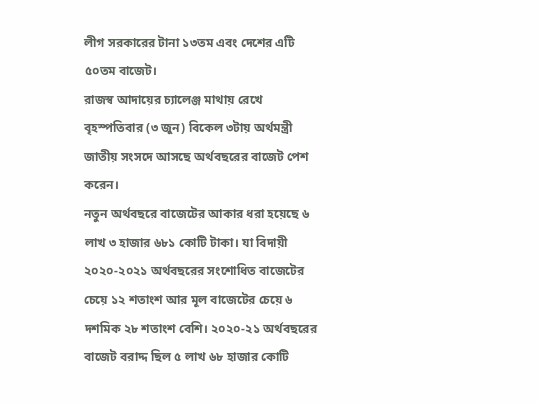লীগ সরকারের টানা ১৩তম এবং দেশের এটি ৫০তম বাজেট।
রাজস্ব আদায়ের চ্যালেঞ্জ মাথায় রেখে বৃহস্পতিবার (৩ জুন) বিকেল ৩টায় অর্থমন্ত্রী জাতীয় সংসদে আসছে অর্থবছরের বাজেট পেশ করেন।
নতুন অর্থবছরে বাজেটের আকার ধরা হয়েছে ৬ লাখ ৩ হাজার ৬৮১ কোটি টাকা। যা বিদায়ী ২০২০-২০২১ অর্থবছরের সংশোধিত বাজেটের চেয়ে ১২ শতাংশ আর মূল বাজেটের চেয়ে ৬ দশমিক ২৮ শতাংশ বেশি। ২০২০-২১ অর্থবছরের বাজেট বরাদ্দ ছিল ৫ লাখ ৬৮ হাজার কোটি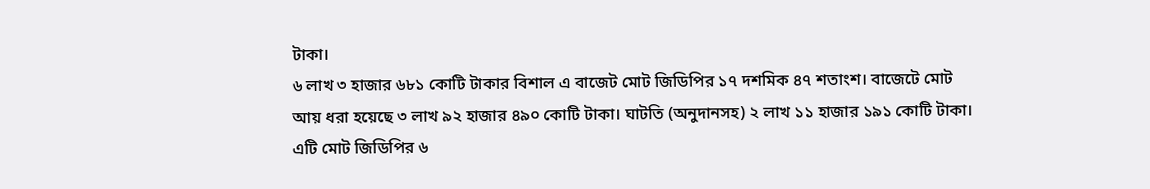টাকা।
৬ লাখ ৩ হাজার ৬৮১ কোটি টাকার বিশাল এ বাজেট মোট জিডিপির ১৭ দশমিক ৪৭ শতাংশ। বাজেটে মোট আয় ধরা হয়েছে ৩ লাখ ৯২ হাজার ৪৯০ কোটি টাকা। ঘাটতি (অনুদানসহ) ২ লাখ ১১ হাজার ১৯১ কোটি টাকা। এটি মোট জিডিপির ৬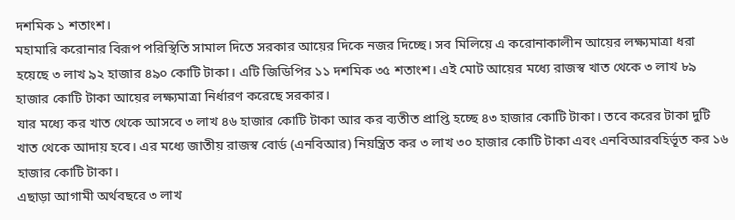দশমিক ১ শতাংশ।
মহামারি করোনার বিরূপ পরিস্থিতি সামাল দিতে সরকার আয়ের দিকে নজর দিচ্ছে। সব মিলিয়ে এ করোনাকালীন আয়ের লক্ষ্যমাত্রা ধরা হয়েছে ৩ লাখ ৯২ হাজার ৪৯০ কোটি টাকা। এটি জিডিপির ১১ দশমিক ৩৫ শতাংশ। এই মোট আয়ের মধ্যে রাজস্ব খাত থেকে ৩ লাখ ৮৯ হাজার কোটি টাকা আয়ের লক্ষ্যমাত্রা নির্ধারণ করেছে সরকার।
যার মধ্যে কর খাত থেকে আসবে ৩ লাখ ৪৬ হাজার কোটি টাকা আর কর ব্যতীত প্রাপ্তি হচ্ছে ৪৩ হাজার কোটি টাকা। তবে করের টাকা দুটি খাত থেকে আদায় হবে। এর মধ্যে জাতীয় রাজস্ব বোর্ড (এনবিআর) নিয়ন্ত্রিত কর ৩ লাখ ৩০ হাজার কোটি টাকা এবং এনবিআরবহির্ভূত কর ১৬ হাজার কোটি টাকা।
এছাড়া আগামী অর্থবছরে ৩ লাখ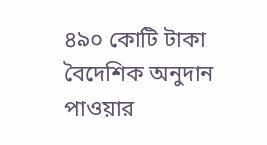৪৯০ কোটি টাকা বৈদেশিক অনুদান পাওয়ার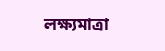লক্ষ্যমাত্রা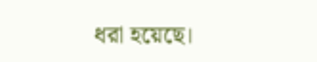ধরা হয়েছে।